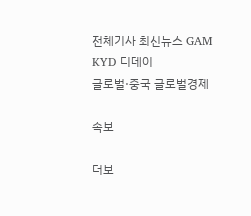전체기사 최신뉴스 GAM
KYD 디데이
글로벌·중국 글로벌경제

속보

더보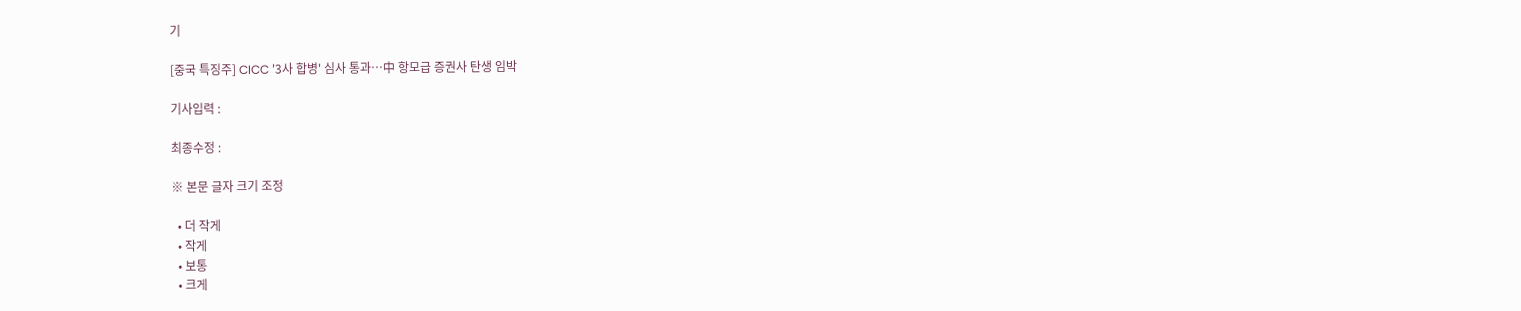기

[중국 특징주] CICC '3사 합병' 심사 통과…中 항모급 증권사 탄생 임박

기사입력 :

최종수정 :

※ 본문 글자 크기 조정

  • 더 작게
  • 작게
  • 보통
  • 크게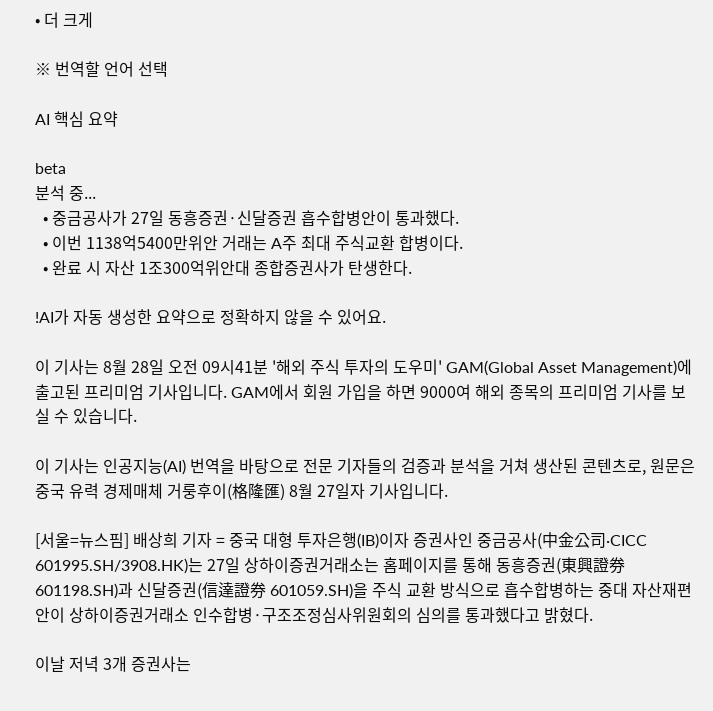• 더 크게

※ 번역할 언어 선택

AI 핵심 요약

beta
분석 중...
  • 중금공사가 27일 동흥증권·신달증권 흡수합병안이 통과했다.
  • 이번 1138억5400만위안 거래는 A주 최대 주식교환 합병이다.
  • 완료 시 자산 1조300억위안대 종합증권사가 탄생한다.

!AI가 자동 생성한 요약으로 정확하지 않을 수 있어요.

이 기사는 8월 28일 오전 09시41분 '해외 주식 투자의 도우미' GAM(Global Asset Management)에 출고된 프리미엄 기사입니다. GAM에서 회원 가입을 하면 9000여 해외 종목의 프리미엄 기사를 보실 수 있습니다.

이 기사는 인공지능(AI) 번역을 바탕으로 전문 기자들의 검증과 분석을 거쳐 생산된 콘텐츠로, 원문은 중국 유력 경제매체 거룽후이(格隆匯) 8월 27일자 기사입니다.

[서울=뉴스핌] 배상희 기자 = 중국 대형 투자은행(IB)이자 증권사인 중금공사(中金公司∙CICC 601995.SH/3908.HK)는 27일 상하이증권거래소는 홈페이지를 통해 동흥증권(東興證券 601198.SH)과 신달증권(信達證券 601059.SH)을 주식 교환 방식으로 흡수합병하는 중대 자산재편안이 상하이증권거래소 인수합병·구조조정심사위원회의 심의를 통과했다고 밝혔다.

이날 저녁 3개 증권사는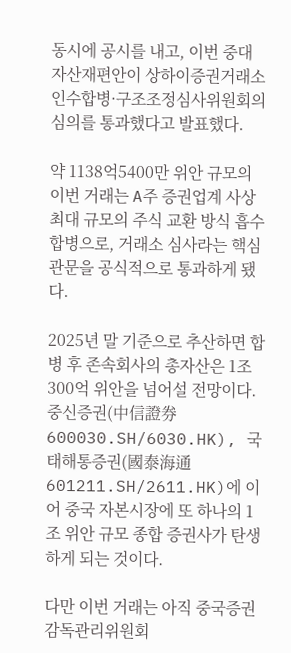동시에 공시를 내고, 이번 중대 자산재편안이 상하이증권거래소 인수합병·구조조정심사위원회의 심의를 통과했다고 발표했다.

약 1138억5400만 위안 규모의 이번 거래는 A주 증권업계 사상 최대 규모의 주식 교환 방식 흡수합병으로, 거래소 심사라는 핵심 관문을 공식적으로 통과하게 됐다.

2025년 말 기준으로 추산하면 합병 후 존속회사의 총자산은 1조300억 위안을 넘어설 전망이다. 중신증권(中信證券 600030.SH/6030.HK), 국태해통증권(國泰海通 601211.SH/2611.HK)에 이어 중국 자본시장에 또 하나의 1조 위안 규모 종합 증권사가 탄생하게 되는 것이다.

다만 이번 거래는 아직 중국증권감독관리위원회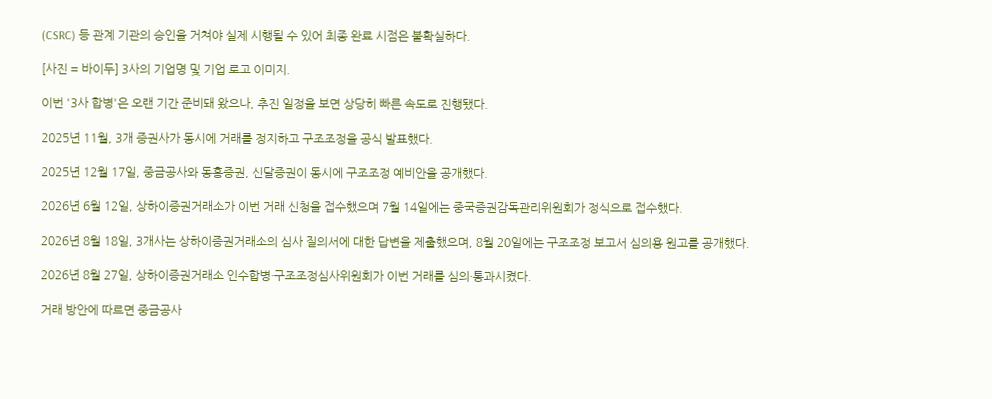(CSRC) 등 관계 기관의 승인을 거쳐야 실제 시행될 수 있어 최종 완료 시점은 불확실하다.

[사진 = 바이두] 3사의 기업명 및 기업 로고 이미지.

이번 '3사 합병'은 오랜 기간 준비돼 왔으나, 추진 일정을 보면 상당히 빠른 속도로 진행됐다.

2025년 11월, 3개 증권사가 동시에 거래를 정지하고 구조조정을 공식 발표했다.

2025년 12월 17일, 중금공사와 동흥증권, 신달증권이 동시에 구조조정 예비안을 공개했다.

2026년 6월 12일, 상하이증권거래소가 이번 거래 신청을 접수했으며 7월 14일에는 중국증권감독관리위원회가 정식으로 접수했다.

2026년 8월 18일, 3개사는 상하이증권거래소의 심사 질의서에 대한 답변을 제출했으며, 8월 20일에는 구조조정 보고서 심의용 원고를 공개했다.

2026년 8월 27일, 상하이증권거래소 인수합병·구조조정심사위원회가 이번 거래를 심의·통과시켰다.

거래 방안에 따르면 중금공사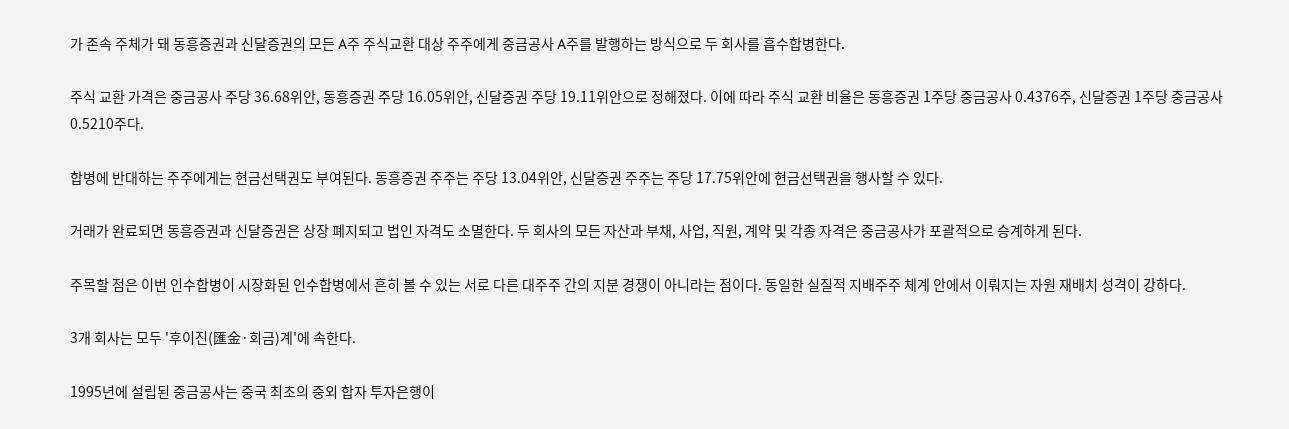가 존속 주체가 돼 동흥증권과 신달증권의 모든 A주 주식교환 대상 주주에게 중금공사 A주를 발행하는 방식으로 두 회사를 흡수합병한다.

주식 교환 가격은 중금공사 주당 36.68위안, 동흥증권 주당 16.05위안, 신달증권 주당 19.11위안으로 정해졌다. 이에 따라 주식 교환 비율은 동흥증권 1주당 중금공사 0.4376주, 신달증권 1주당 중금공사 0.5210주다.

합병에 반대하는 주주에게는 현금선택권도 부여된다. 동흥증권 주주는 주당 13.04위안, 신달증권 주주는 주당 17.75위안에 현금선택권을 행사할 수 있다.

거래가 완료되면 동흥증권과 신달증권은 상장 폐지되고 법인 자격도 소멸한다. 두 회사의 모든 자산과 부채, 사업, 직원, 계약 및 각종 자격은 중금공사가 포괄적으로 승계하게 된다.

주목할 점은 이번 인수합병이 시장화된 인수합병에서 흔히 볼 수 있는 서로 다른 대주주 간의 지분 경쟁이 아니라는 점이다. 동일한 실질적 지배주주 체계 안에서 이뤄지는 자원 재배치 성격이 강하다.

3개 회사는 모두 '후이진(匯金·회금)계'에 속한다.

1995년에 설립된 중금공사는 중국 최초의 중외 합자 투자은행이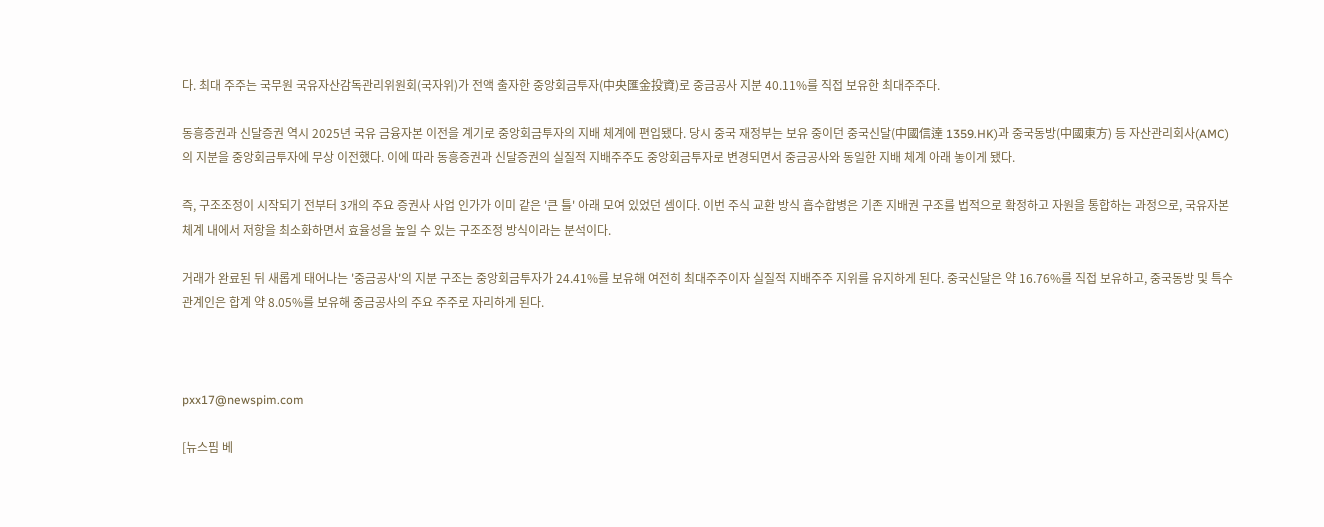다. 최대 주주는 국무원 국유자산감독관리위원회(국자위)가 전액 출자한 중앙회금투자(中央匯金投資)로 중금공사 지분 40.11%를 직접 보유한 최대주주다.

동흥증권과 신달증권 역시 2025년 국유 금융자본 이전을 계기로 중앙회금투자의 지배 체계에 편입됐다. 당시 중국 재정부는 보유 중이던 중국신달(中國信達 1359.HK)과 중국동방(中國東方) 등 자산관리회사(AMC)의 지분을 중앙회금투자에 무상 이전했다. 이에 따라 동흥증권과 신달증권의 실질적 지배주주도 중앙회금투자로 변경되면서 중금공사와 동일한 지배 체계 아래 놓이게 됐다.

즉, 구조조정이 시작되기 전부터 3개의 주요 증권사 사업 인가가 이미 같은 '큰 틀' 아래 모여 있었던 셈이다. 이번 주식 교환 방식 흡수합병은 기존 지배권 구조를 법적으로 확정하고 자원을 통합하는 과정으로, 국유자본 체계 내에서 저항을 최소화하면서 효율성을 높일 수 있는 구조조정 방식이라는 분석이다.

거래가 완료된 뒤 새롭게 태어나는 '중금공사'의 지분 구조는 중앙회금투자가 24.41%를 보유해 여전히 최대주주이자 실질적 지배주주 지위를 유지하게 된다. 중국신달은 약 16.76%를 직접 보유하고, 중국동방 및 특수관계인은 합계 약 8.05%를 보유해 중금공사의 주요 주주로 자리하게 된다.



pxx17@newspim.com

[뉴스핌 베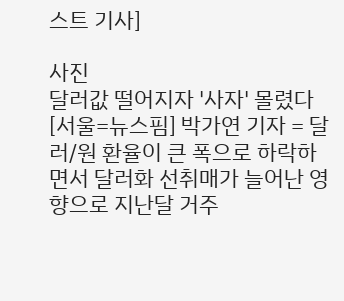스트 기사]

사진
달러값 떨어지자 '사자' 몰렸다 [서울=뉴스핌] 박가연 기자 = 달러/원 환율이 큰 폭으로 하락하면서 달러화 선취매가 늘어난 영향으로 지난달 거주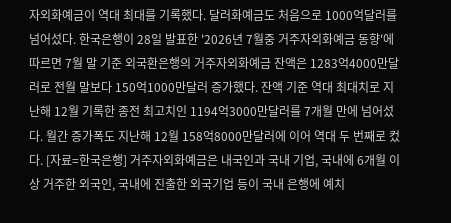자외화예금이 역대 최대를 기록했다. 달러화예금도 처음으로 1000억달러를 넘어섰다. 한국은행이 28일 발표한 '2026년 7월중 거주자외화예금 동향'에 따르면 7월 말 기준 외국환은행의 거주자외화예금 잔액은 1283억4000만달러로 전월 말보다 150억1000만달러 증가했다. 잔액 기준 역대 최대치로 지난해 12월 기록한 종전 최고치인 1194억3000만달러를 7개월 만에 넘어섰다. 월간 증가폭도 지난해 12월 158억8000만달러에 이어 역대 두 번째로 컸다. [자료=한국은행] 거주자외화예금은 내국인과 국내 기업, 국내에 6개월 이상 거주한 외국인, 국내에 진출한 외국기업 등이 국내 은행에 예치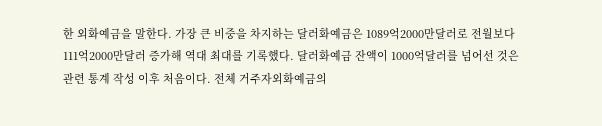한 외화예금을 말한다. 가장 큰 비중을 차지하는 달러화예금은 1089억2000만달러로 전월보다 111억2000만달러 증가해 역대 최대를 기록했다. 달러화예금 잔액이 1000억달러를 넘어선 것은 관련 통계 작성 이후 처음이다. 전체 거주자외화예금의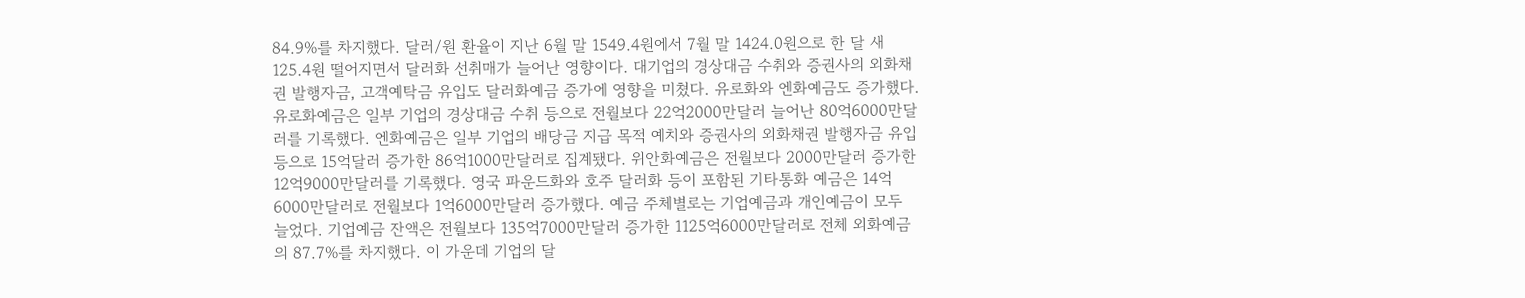84.9%를 차지했다. 달러/원 환율이 지난 6월 말 1549.4원에서 7월 말 1424.0원으로 한 달 새 125.4원 떨어지면서 달러화 선취매가 늘어난 영향이다. 대기업의 경상대금 수취와 증권사의 외화채권 발행자금, 고객예탁금 유입도 달러화예금 증가에 영향을 미쳤다. 유로화와 엔화예금도 증가했다. 유로화예금은 일부 기업의 경상대금 수취 등으로 전월보다 22억2000만달러 늘어난 80억6000만달러를 기록했다. 엔화예금은 일부 기업의 배당금 지급 목적 예치와 증권사의 외화채권 발행자금 유입 등으로 15억달러 증가한 86억1000만달러로 집계됐다. 위안화예금은 전월보다 2000만달러 증가한 12억9000만달러를 기록했다. 영국 파운드화와 호주 달러화 등이 포함된 기타통화 예금은 14억6000만달러로 전월보다 1억6000만달러 증가했다. 예금 주체별로는 기업예금과 개인예금이 모두 늘었다. 기업예금 잔액은 전월보다 135억7000만달러 증가한 1125억6000만달러로 전체 외화예금의 87.7%를 차지했다. 이 가운데 기업의 달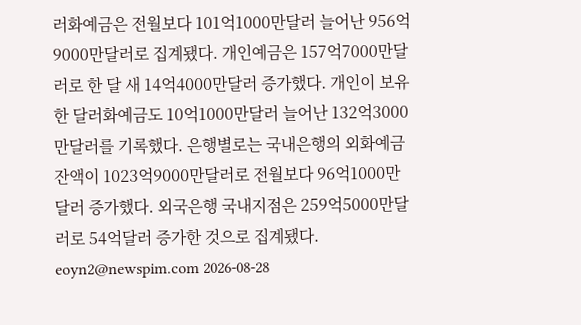러화예금은 전월보다 101억1000만달러 늘어난 956억9000만달러로 집계됐다. 개인예금은 157억7000만달러로 한 달 새 14억4000만달러 증가했다. 개인이 보유한 달러화예금도 10억1000만달러 늘어난 132억3000만달러를 기록했다. 은행별로는 국내은행의 외화예금 잔액이 1023억9000만달러로 전월보다 96억1000만달러 증가했다. 외국은행 국내지점은 259억5000만달러로 54억달러 증가한 것으로 집계됐다. eoyn2@newspim.com 2026-08-28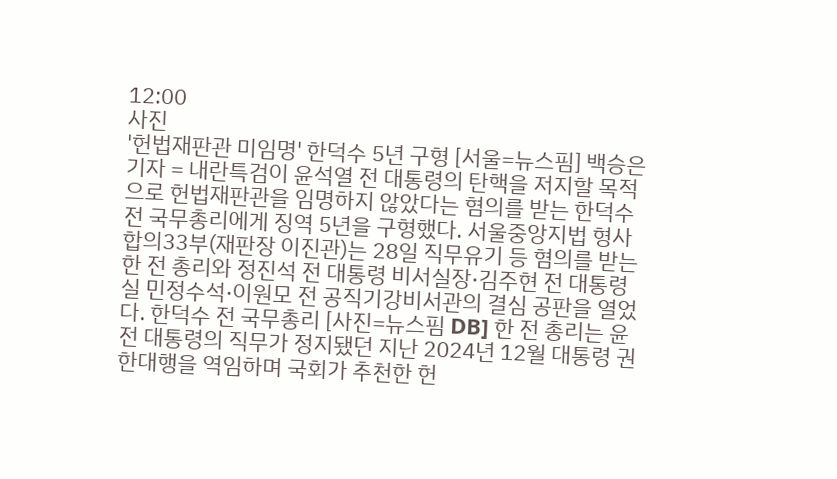12:00
사진
'헌법재판관 미임명' 한덕수 5년 구형 [서울=뉴스핌] 백승은 기자 = 내란특검이 윤석열 전 대통령의 탄핵을 저지할 목적으로 헌법재판관을 임명하지 않았다는 혐의를 받는 한덕수 전 국무총리에게 징역 5년을 구형했다. 서울중앙지법 형사합의33부(재판장 이진관)는 28일 직무유기 등 혐의를 받는 한 전 총리와 정진석 전 대통령 비서실장·김주현 전 대통령실 민정수석·이원모 전 공직기강비서관의 결심 공판을 열었다. 한덕수 전 국무총리 [사진=뉴스핌 DB] 한 전 총리는 윤 전 대통령의 직무가 정지됐던 지난 2024년 12월 대통령 권한대행을 역임하며 국회가 추천한 헌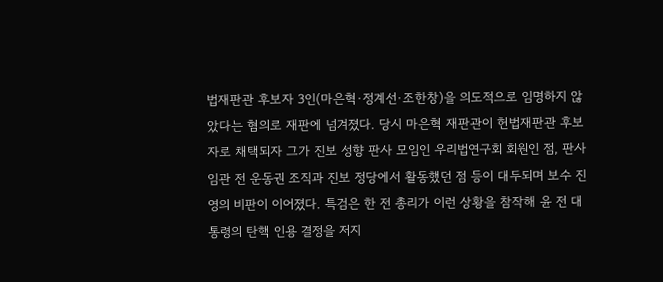법재판관 후보자 3인(마은혁·정계선·조한창)을 의도적으로 임명하지 않았다는 혐의로 재판에 넘겨졌다. 당시 마은혁 재판관이 헌법재판관 후보자로 채택되자 그가 진보 성향 판사 모임인 우리법연구회 회원인 점, 판사 임관 전 운동권 조직과 진보 정당에서 활동했던 점 등이 대두되며 보수 진영의 비판이 이어졌다. 특검은 한 전 총리가 이런 상황을 참작해 윤 전 대통령의 탄핵 인용 결정을 저지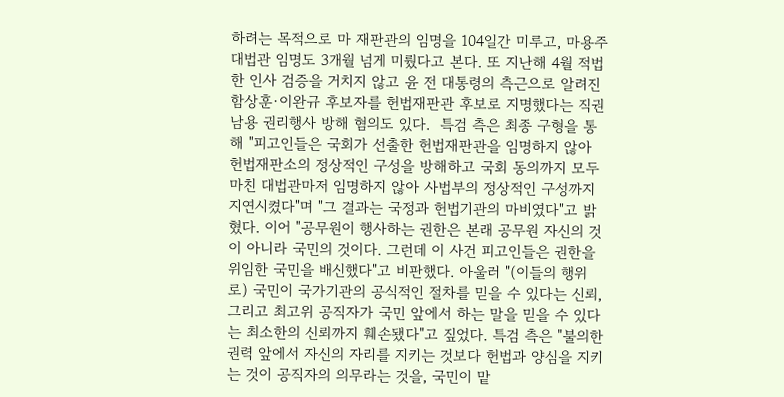하려는 목적으로 마 재판관의 임명을 104일간 미루고, 마용주 대법관 임명도 3개월 넘게 미뤘다고 본다. 또 지난해 4월 적법한 인사 검증을 거치지 않고 윤 전 대통령의 측근으로 알려진 함상훈·이완규 후보자를 헌법재판관 후보로 지명했다는 직권남용 권리행사 방해 혐의도 있다.  특검 측은 최종 구형을 통해 "피고인들은 국회가 선출한 헌법재판관을 임명하지 않아 헌법재판소의 정상적인 구성을 방해하고 국회 동의까지 모두 마친 대법관마저 임명하지 않아 사법부의 정상적인 구성까지 지연시켰다"며 "그 결과는 국정과 헌법기관의 마비였다"고 밝혔다. 이어 "공무원이 행사하는 권한은 본래 공무원 자신의 것이 아니라 국민의 것이다. 그런데 이 사건 피고인들은 권한을 위임한 국민을 배신했다"고 비판했다. 아울러 "(이들의 행위로) 국민이 국가기관의 공식적인 절차를 믿을 수 있다는 신뢰, 그리고 최고위 공직자가 국민 앞에서 하는 말을 믿을 수 있다는 최소한의 신뢰까지 훼손됐다"고 짚었다. 특검 측은 "불의한 권력 앞에서 자신의 자리를 지키는 것보다 헌법과 양심을 지키는 것이 공직자의 의무라는 것을, 국민이 맡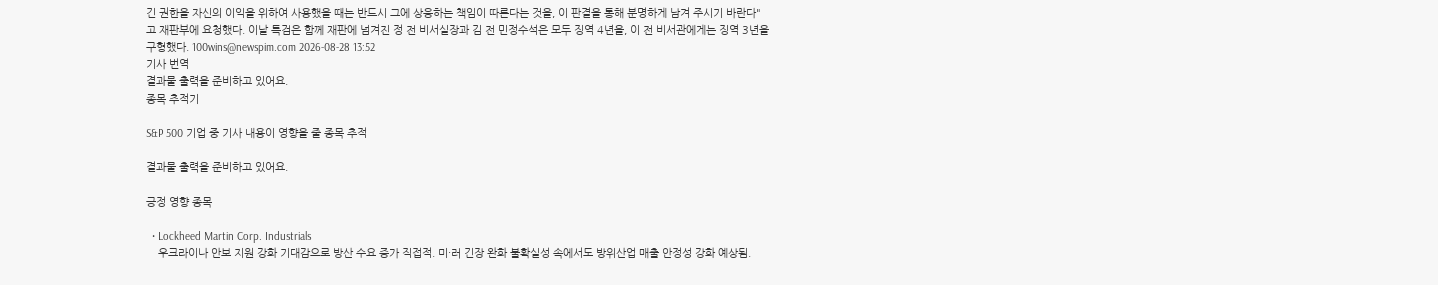긴 권한을 자신의 이익을 위하여 사용했을 때는 반드시 그에 상응하는 책임이 따른다는 것을, 이 판결을 통해 분명하게 남겨 주시기 바란다"고 재판부에 요청했다. 이날 특검은 함께 재판에 넘겨진 정 전 비서실장과 김 전 민정수석은 모두 징역 4년을, 이 전 비서관에게는 징역 3년을 구형했다. 100wins@newspim.com 2026-08-28 13:52
기사 번역
결과물 출력을 준비하고 있어요.
종목 추적기

S&P 500 기업 중 기사 내용이 영향을 줄 종목 추적

결과물 출력을 준비하고 있어요.

긍정 영향 종목

  • Lockheed Martin Corp. Industrials
    우크라이나 안보 지원 강화 기대감으로 방산 수요 증가 직접적. 미·러 긴장 완화 불확실성 속에서도 방위산업 매출 안정성 강화 예상됨.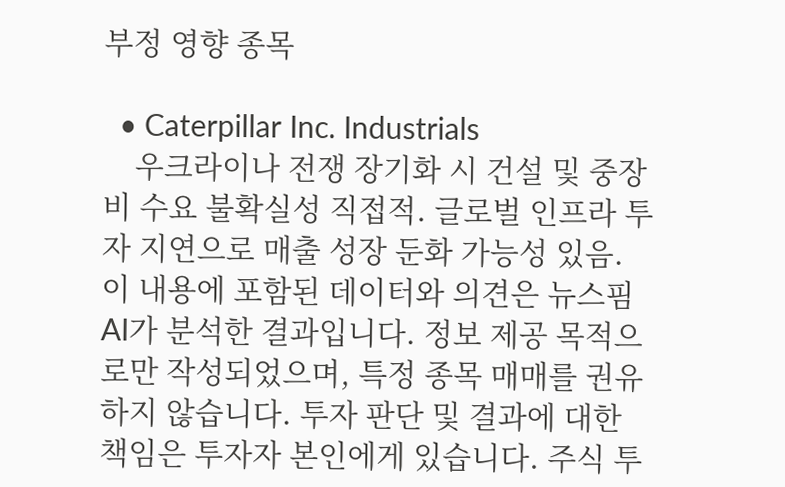부정 영향 종목

  • Caterpillar Inc. Industrials
    우크라이나 전쟁 장기화 시 건설 및 중장비 수요 불확실성 직접적. 글로벌 인프라 투자 지연으로 매출 성장 둔화 가능성 있음.
이 내용에 포함된 데이터와 의견은 뉴스핌 AI가 분석한 결과입니다. 정보 제공 목적으로만 작성되었으며, 특정 종목 매매를 권유하지 않습니다. 투자 판단 및 결과에 대한 책임은 투자자 본인에게 있습니다. 주식 투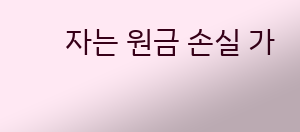자는 원금 손실 가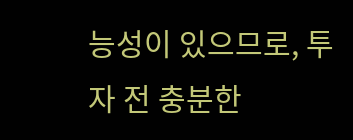능성이 있으므로, 투자 전 충분한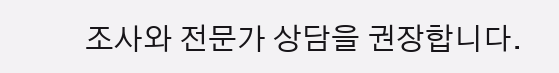조사와 전문가 상담을 권장합니다.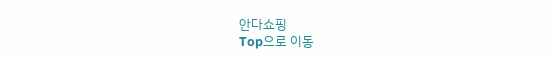안다쇼핑
Top으로 이동